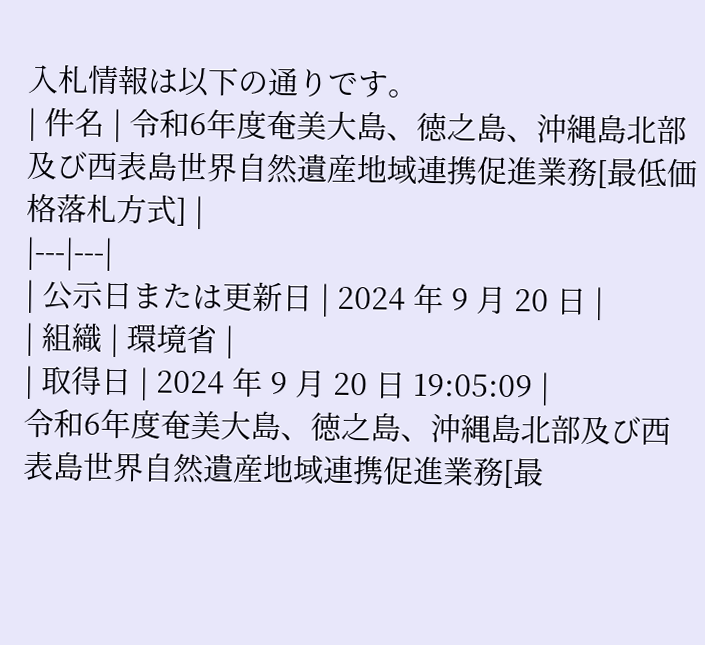入札情報は以下の通りです。
| 件名 | 令和6年度奄美大島、徳之島、沖縄島北部及び西表島世界自然遺産地域連携促進業務[最低価格落札方式] |
|---|---|
| 公示日または更新日 | 2024 年 9 月 20 日 |
| 組織 | 環境省 |
| 取得日 | 2024 年 9 月 20 日 19:05:09 |
令和6年度奄美大島、徳之島、沖縄島北部及び西表島世界自然遺産地域連携促進業務[最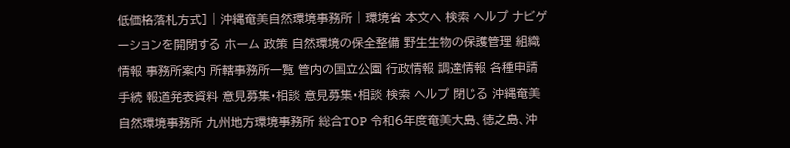低価格落札方式] | 沖縄奄美自然環境事務所 | 環境省 本文へ 検索 ヘルプ ナビゲーションを開閉する ホーム 政策 自然環境の保全整備 野生生物の保護管理 組織情報 事務所案内 所轄事務所一覧 管内の国立公園 行政情報 調達情報 各種申請手続 報道発表資料 意見募集・相談 意見募集・相談 検索 ヘルプ 閉じる 沖縄奄美自然環境事務所 九州地方環境事務所 総合TOP 令和6年度奄美大島、徳之島、沖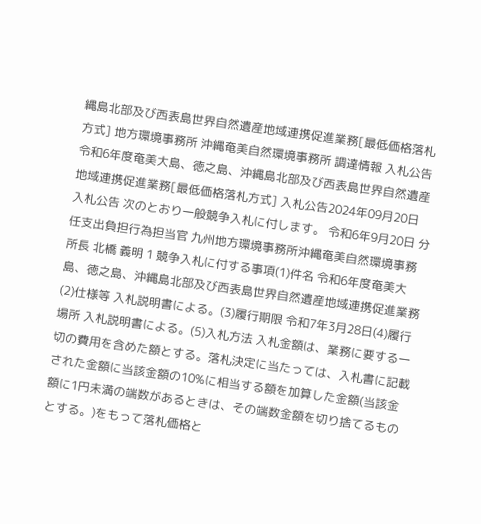縄島北部及び西表島世界自然遺産地域連携促進業務[最低価格落札方式] 地方環境事務所 沖縄奄美自然環境事務所 調達情報 入札公告 令和6年度奄美大島、徳之島、沖縄島北部及び西表島世界自然遺産地域連携促進業務[最低価格落札方式] 入札公告2024年09月20日 入札公告 次のとおり一般競争入札に付します。 令和6年9月20日 分任支出負担行為担当官 九州地方環境事務所沖縄奄美自然環境事務所長 北橋 義明 1 競争入札に付する事項(1)件名 令和6年度奄美大島、徳之島、沖縄島北部及び西表島世界自然遺産地域連携促進業務(2)仕様等 入札説明書による。(3)履行期限 令和7年3月28日(4)履行場所 入札説明書による。(5)入札方法 入札金額は、業務に要する一切の費用を含めた額とする。落札決定に当たっては、入札書に記載された金額に当該金額の10%に相当する額を加算した金額(当該金額に1円未満の端数があるときは、その端数金額を切り捨てるものとする。)をもって落札価格と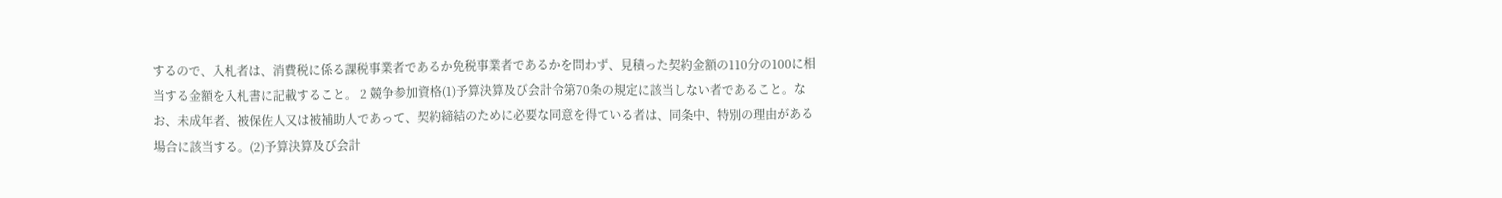するので、入札者は、消費税に係る課税事業者であるか免税事業者であるかを問わず、見積った契約金額の110分の100に相当する金額を入札書に記載すること。 2 競争参加資格(1)予算決算及び会計令第70条の規定に該当しない者であること。なお、未成年者、被保佐人又は被補助人であって、契約締結のために必要な同意を得ている者は、同条中、特別の理由がある場合に該当する。(2)予算決算及び会計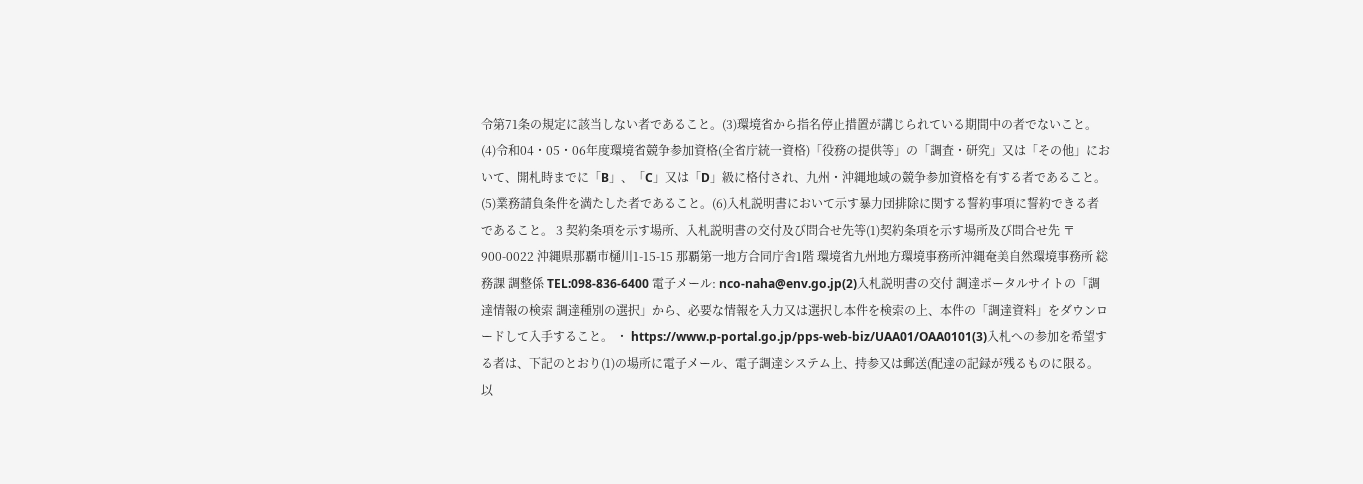令第71条の規定に該当しない者であること。(3)環境省から指名停止措置が講じられている期間中の者でないこと。(4)令和04・05・06年度環境省競争参加資格(全省庁統一資格)「役務の提供等」の「調査・研究」又は「その他」において、開札時までに「B」、「C」又は「D」級に格付され、九州・沖縄地域の競争参加資格を有する者であること。(5)業務請負条件を満たした者であること。(6)入札説明書において示す暴力団排除に関する誓約事項に誓約できる者であること。 3 契約条項を示す場所、入札説明書の交付及び問合せ先等(1)契約条項を示す場所及び問合せ先 〒900-0022 沖縄県那覇市樋川1-15-15 那覇第一地方合同庁舎1階 環境省九州地方環境事務所沖縄奄美自然環境事務所 総務課 調整係 TEL:098-836-6400 電子メール: nco-naha@env.go.jp(2)入札説明書の交付 調達ポータルサイトの「調達情報の検索 調達種別の選択」から、必要な情報を入力又は選択し本件を検索の上、本件の「調達資料」をダウンロードして入手すること。 ・ https://www.p-portal.go.jp/pps-web-biz/UAA01/OAA0101(3)入札への参加を希望する者は、下記のとおり(1)の場所に電子メール、電子調達システム上、持参又は郵送(配達の記録が残るものに限る。以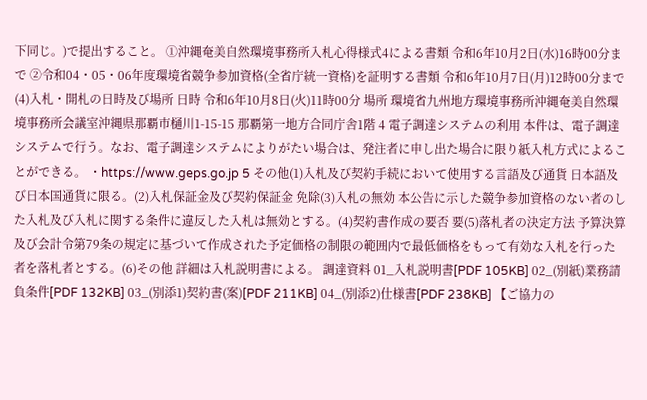下同じ。)で提出すること。 ①沖縄奄美自然環境事務所入札心得様式4による書類 令和6年10月2日(水)16時00分まで ②令和04・05・06年度環境省競争参加資格(全省庁統一資格)を証明する書類 令和6年10月7日(月)12時00分まで(4)入札・開札の日時及び場所 日時 令和6年10月8日(火)11時00分 場所 環境省九州地方環境事務所沖縄奄美自然環境事務所会議室沖縄県那覇市樋川1-15-15 那覇第一地方合同庁舎1階 4 電子調達システムの利用 本件は、電子調達システムで行う。なお、電子調達システムによりがたい場合は、発注者に申し出た場合に限り紙入札方式によることができる。 ・https://www.geps.go.jp 5 その他(1)入札及び契約手続において使用する言語及び通貨 日本語及び日本国通貨に限る。(2)入札保証金及び契約保証金 免除(3)入札の無効 本公告に示した競争参加資格のない者のした入札及び入札に関する条件に違反した入札は無効とする。(4)契約書作成の要否 要(5)落札者の決定方法 予算決算及び会計令第79条の規定に基づいて作成された予定価格の制限の範囲内で最低価格をもって有効な入札を行った者を落札者とする。(6)その他 詳細は入札説明書による。 調達資料 01_入札説明書[PDF 105KB] 02_(別紙)業務請負条件[PDF 132KB] 03_(別添1)契約書(案)[PDF 211KB] 04_(別添2)仕様書[PDF 238KB] 【ご協力の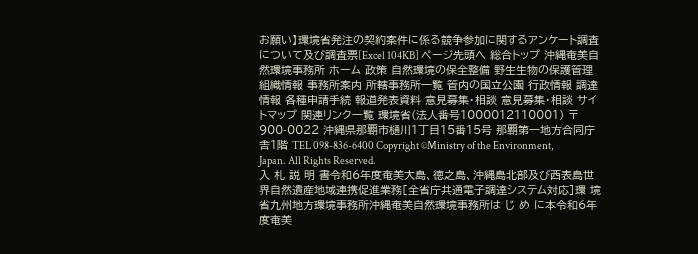お願い】環境省発注の契約案件に係る競争参加に関するアンケート調査について及び調査票[Excel 104KB] ページ先頭へ 総合トップ 沖縄奄美自然環境事務所 ホーム 政策 自然環境の保全整備 野生生物の保護管理 組織情報 事務所案内 所轄事務所一覧 管内の国立公園 行政情報 調達情報 各種申請手続 報道発表資料 意見募集・相談 意見募集・相談 サイトマップ 関連リンク一覧 環境省(法人番号1000012110001) 〒900-0022 沖縄県那覇市樋川1丁目15番15号 那覇第一地方合同庁舎1階 TEL 098-836-6400 Copyright ©Ministry of the Environment, Japan. All Rights Reserved.
入 札 説 明 書令和6年度奄美大島、徳之島、沖縄島北部及び西表島世界自然遺産地域連携促進業務[全省庁共通電子調達システム対応]環 境 省九州地方環境事務所沖縄奄美自然環境事務所は じ め に本令和6年度奄美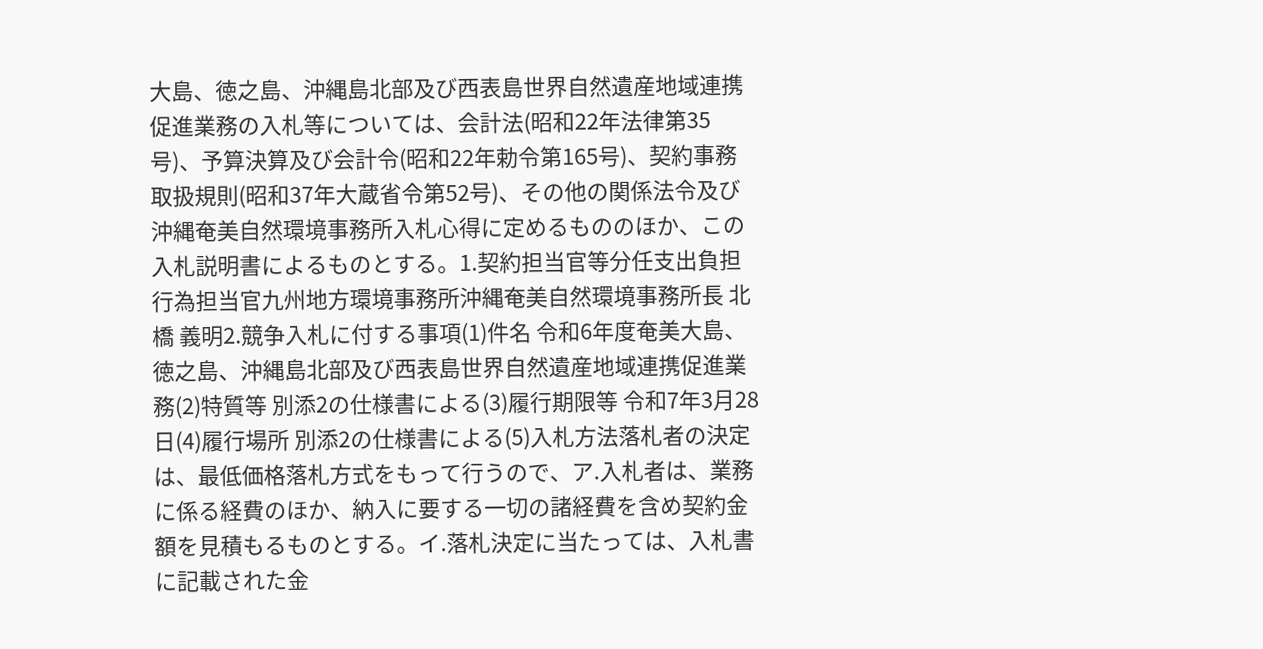大島、徳之島、沖縄島北部及び西表島世界自然遺産地域連携促進業務の入札等については、会計法(昭和22年法律第35号)、予算決算及び会計令(昭和22年勅令第165号)、契約事務取扱規則(昭和37年大蔵省令第52号)、その他の関係法令及び沖縄奄美自然環境事務所入札心得に定めるもののほか、この入札説明書によるものとする。1.契約担当官等分任支出負担行為担当官九州地方環境事務所沖縄奄美自然環境事務所長 北橋 義明2.競争入札に付する事項(1)件名 令和6年度奄美大島、徳之島、沖縄島北部及び西表島世界自然遺産地域連携促進業務(2)特質等 別添2の仕様書による(3)履行期限等 令和7年3月28日(4)履行場所 別添2の仕様書による(5)入札方法落札者の決定は、最低価格落札方式をもって行うので、ア.入札者は、業務に係る経費のほか、納入に要する一切の諸経費を含め契約金額を見積もるものとする。イ.落札決定に当たっては、入札書に記載された金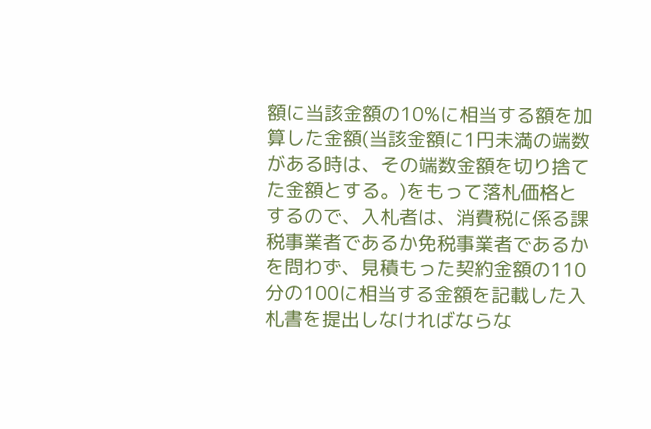額に当該金額の10%に相当する額を加算した金額(当該金額に1円未満の端数がある時は、その端数金額を切り捨てた金額とする。)をもって落札価格とするので、入札者は、消費税に係る課税事業者であるか免税事業者であるかを問わず、見積もった契約金額の110分の100に相当する金額を記載した入札書を提出しなければならな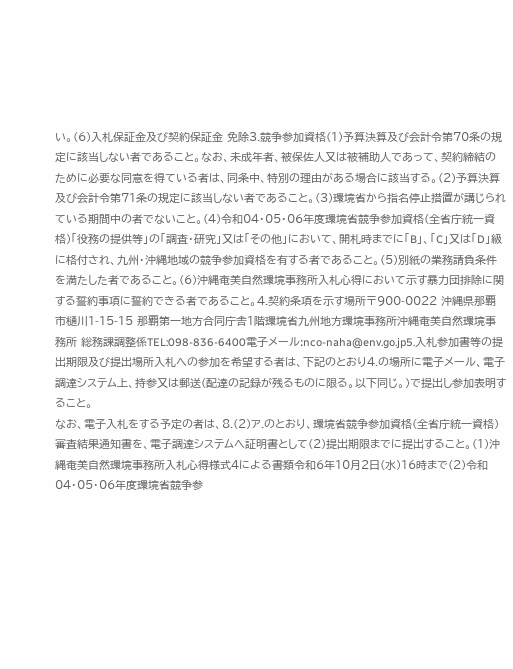い。(6)入札保証金及び契約保証金 免除3.競争参加資格(1)予算決算及び会計令第70条の規定に該当しない者であること。なお、未成年者、被保佐人又は被補助人であって、契約締結のために必要な同意を得ている者は、同条中、特別の理由がある場合に該当する。(2)予算決算及び会計令第71条の規定に該当しない者であること。(3)環境省から指名停止措置が講じられている期間中の者でないこと。(4)令和04・05・06年度環境省競争参加資格(全省庁統一資格)「役務の提供等」の「調査・研究」又は「その他」において、開札時までに「B」、「C」又は「D」級に格付され、九州・沖縄地域の競争参加資格を有する者であること。(5)別紙の業務請負条件を満たした者であること。(6)沖縄奄美自然環境事務所入札心得において示す暴力団排除に関する誓約事項に誓約できる者であること。4.契約条項を示す場所〒900-0022 沖縄県那覇市樋川1-15-15 那覇第一地方合同庁舎1階環境省九州地方環境事務所沖縄奄美自然環境事務所 総務課調整係TEL:098-836-6400電子メール:nco-naha@env.go.jp5.入札参加書等の提出期限及び提出場所入札への参加を希望する者は、下記のとおり4.の場所に電子メール、電子調達システム上、持参又は郵送(配達の記録が残るものに限る。以下同じ。)で提出し参加表明すること。
なお、電子入札をする予定の者は、8.(2)ア.のとおり、環境省競争参加資格(全省庁統一資格)審査結果通知書を、電子調達システムへ証明書として(2)提出期限までに提出すること。(1)沖縄奄美自然環境事務所入札心得様式4による書類令和6年10月2日(水)16時まで(2)令和04・05・06年度環境省競争参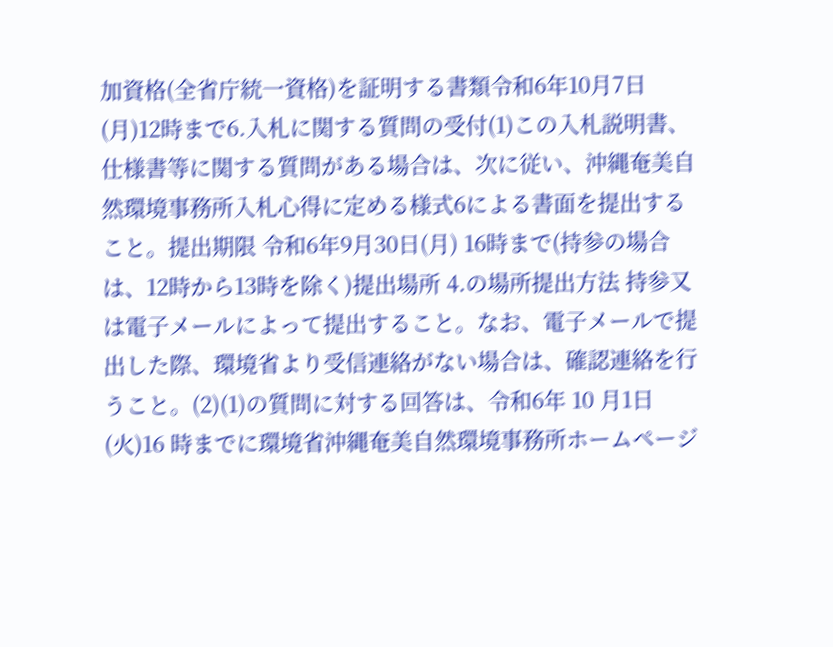加資格(全省庁統一資格)を証明する書類令和6年10月7日(月)12時まで6.入札に関する質問の受付(1)この入札説明書、仕様書等に関する質問がある場合は、次に従い、沖縄奄美自然環境事務所入札心得に定める様式6による書面を提出すること。提出期限 令和6年9月30日(月) 16時まで(持参の場合は、12時から13時を除く)提出場所 4.の場所提出方法 持参又は電子メールによって提出すること。なお、電子メールで提出した際、環境省より受信連絡がない場合は、確認連絡を行うこと。(2)(1)の質問に対する回答は、令和6年 10 月1日(火)16 時までに環境省沖縄奄美自然環境事務所ホームページ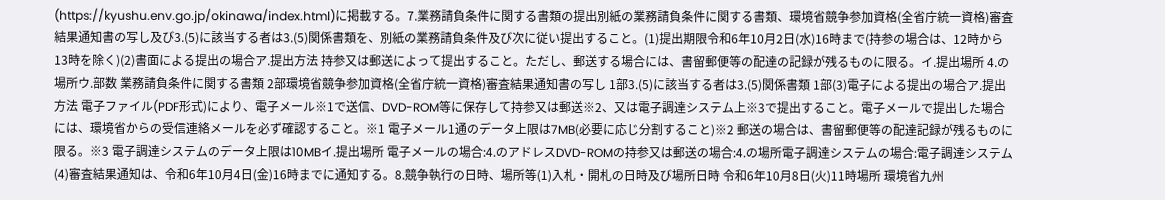(https://kyushu.env.go.jp/okinawa/index.html)に掲載する。7.業務請負条件に関する書類の提出別紙の業務請負条件に関する書類、環境省競争参加資格(全省庁統一資格)審査結果通知書の写し及び3.(5)に該当する者は3.(5)関係書類を、別紙の業務請負条件及び次に従い提出すること。(1)提出期限令和6年10月2日(水)16時まで(持参の場合は、12時から13時を除く)(2)書面による提出の場合ア.提出方法 持参又は郵送によって提出すること。ただし、郵送する場合には、書留郵便等の配達の記録が残るものに限る。イ.提出場所 4.の場所ウ.部数 業務請負条件に関する書類 2部環境省競争参加資格(全省庁統一資格)審査結果通知書の写し 1部3.(5)に該当する者は3.(5)関係書類 1部(3)電子による提出の場合ア.提出方法 電子ファイル(PDF形式)により、電子メール※1で送信、DVD-ROM等に保存して持参又は郵送※2、又は電子調達システム上※3で提出すること。電子メールで提出した場合には、環境省からの受信連絡メールを必ず確認すること。※1 電子メール1通のデータ上限は7MB(必要に応じ分割すること)※2 郵送の場合は、書留郵便等の配達記録が残るものに限る。※3 電子調達システムのデータ上限は10MBイ.提出場所 電子メールの場合:4.のアドレスDVD-ROMの持参又は郵送の場合:4.の場所電子調達システムの場合:電子調達システム(4)審査結果通知は、令和6年10月4日(金)16時までに通知する。8.競争執行の日時、場所等(1)入札・開札の日時及び場所日時 令和6年10月8日(火)11時場所 環境省九州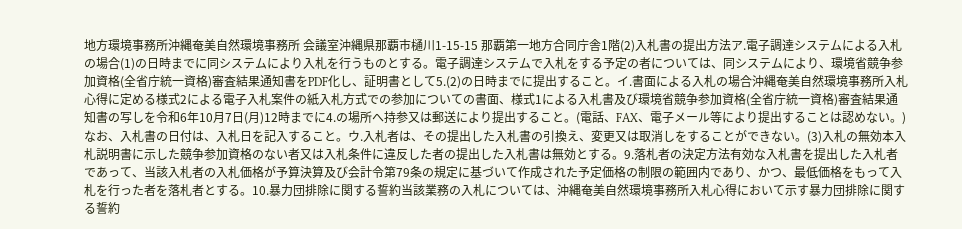地方環境事務所沖縄奄美自然環境事務所 会議室沖縄県那覇市樋川1-15-15 那覇第一地方合同庁舎1階(2)入札書の提出方法ア.電子調達システムによる入札の場合(1)の日時までに同システムにより入札を行うものとする。電子調達システムで入札をする予定の者については、同システムにより、環境省競争参加資格(全省庁統一資格)審査結果通知書をPDF化し、証明書として5.(2)の日時までに提出すること。イ.書面による入札の場合沖縄奄美自然環境事務所入札心得に定める様式2による電子入札案件の紙入札方式での参加についての書面、様式1による入札書及び環境省競争参加資格(全省庁統一資格)審査結果通知書の写しを令和6年10月7日(月)12時までに4.の場所へ持参又は郵送により提出すること。(電話、FAX、電子メール等により提出することは認めない。)なお、入札書の日付は、入札日を記入すること。ウ.入札者は、その提出した入札書の引換え、変更又は取消しをすることができない。(3)入札の無効本入札説明書に示した競争参加資格のない者又は入札条件に違反した者の提出した入札書は無効とする。9.落札者の決定方法有効な入札書を提出した入札者であって、当該入札者の入札価格が予算決算及び会計令第79条の規定に基づいて作成された予定価格の制限の範囲内であり、かつ、最低価格をもって入札を行った者を落札者とする。10.暴力団排除に関する誓約当該業務の入札については、沖縄奄美自然環境事務所入札心得において示す暴力団排除に関する誓約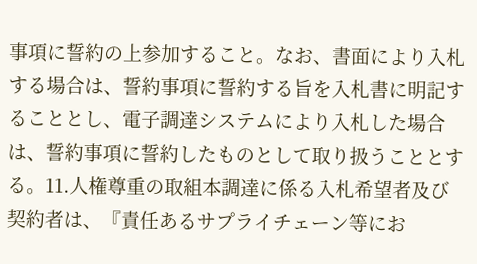事項に誓約の上参加すること。なお、書面により入札する場合は、誓約事項に誓約する旨を入札書に明記することとし、電子調達システムにより入札した場合は、誓約事項に誓約したものとして取り扱うこととする。11.人権尊重の取組本調達に係る入札希望者及び契約者は、『責任あるサプライチェーン等にお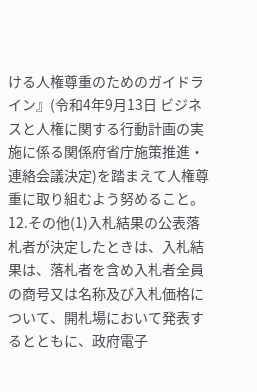ける人権尊重のためのガイドライン』(令和4年9月13日 ビジネスと人権に関する行動計画の実施に係る関係府省庁施策推進・連絡会議決定)を踏まえて人権尊重に取り組むよう努めること。12.その他(1)入札結果の公表落札者が決定したときは、入札結果は、落札者を含め入札者全員の商号又は名称及び入札価格について、開札場において発表するとともに、政府電子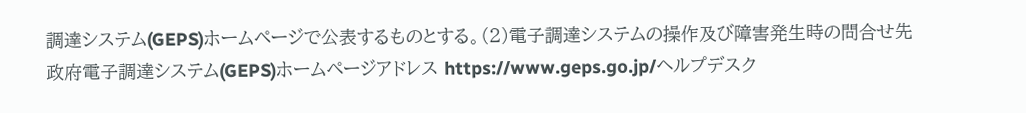調達システム(GEPS)ホームページで公表するものとする。(2)電子調達システムの操作及び障害発生時の問合せ先政府電子調達システム(GEPS)ホームページアドレス https://www.geps.go.jp/ヘルプデスク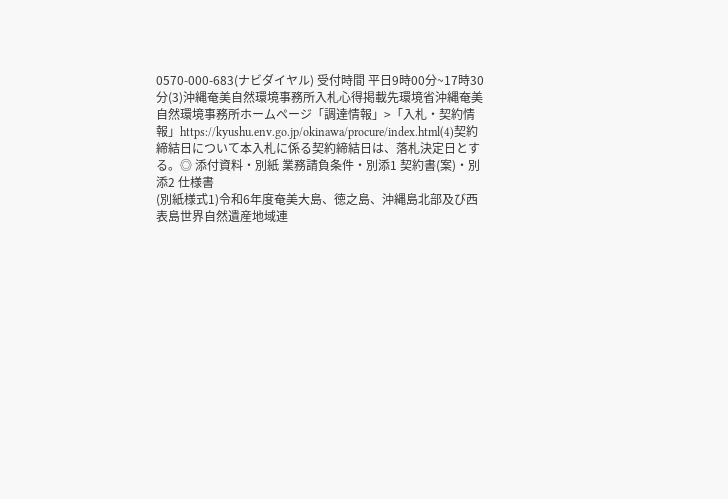0570-000-683(ナビダイヤル) 受付時間 平日9時00分~17時30分(3)沖縄奄美自然環境事務所入札心得掲載先環境省沖縄奄美自然環境事務所ホームページ「調達情報」>「入札・契約情報」https://kyushu.env.go.jp/okinawa/procure/index.html(4)契約締結日について本入札に係る契約締結日は、落札決定日とする。◎ 添付資料・別紙 業務請負条件・別添1 契約書(案)・別添2 仕様書
(別紙様式1)令和6年度奄美大島、徳之島、沖縄島北部及び西表島世界自然遺産地域連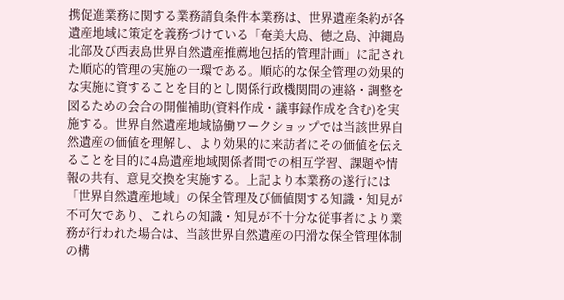携促進業務に関する業務請負条件本業務は、世界遺産条約が各遺産地域に策定を義務づけている「奄美大島、徳之島、沖縄島北部及び西表島世界自然遺産推薦地包括的管理計画」に記された順応的管理の実施の一環である。順応的な保全管理の効果的な実施に資することを目的とし関係行政機関間の連絡・調整を図るための会合の開催補助(資料作成・議事録作成を含む)を実施する。世界自然遺産地域協働ワークショップでは当該世界自然遺産の価値を理解し、より効果的に来訪者にその価値を伝えることを目的に4島遺産地域関係者間での相互学習、課題や情報の共有、意見交換を実施する。上記より本業務の遂行には「世界自然遺産地域」の保全管理及び価値関する知識・知見が不可欠であり、これらの知識・知見が不十分な従事者により業務が行われた場合は、当該世界自然遺産の円滑な保全管理体制の構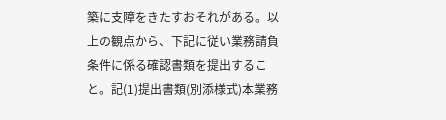築に支障をきたすおそれがある。以上の観点から、下記に従い業務請負条件に係る確認書類を提出すること。記(1)提出書類(別添様式)本業務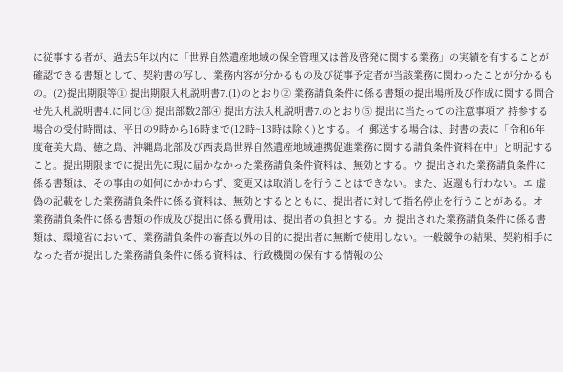に従事する者が、過去5年以内に「世界自然遺産地域の保全管理又は普及啓発に関する業務」の実績を有することが確認できる書類として、契約書の写し、業務内容が分かるもの及び従事予定者が当該業務に関わったことが分かるもの。(2)提出期限等① 提出期限入札説明書7.(1)のとおり② 業務請負条件に係る書類の提出場所及び作成に関する問合せ先入札説明書4.に同じ③ 提出部数2部④ 提出方法入札説明書7.のとおり⑤ 提出に当たっての注意事項ア 持参する場合の受付時間は、平日の9時から16時まで(12時~13時は除く)とする。イ 郵送する場合は、封書の表に「令和6年度奄美大島、徳之島、沖縄島北部及び西表島世界自然遺産地域連携促進業務に関する請負条件資料在中」と明記すること。提出期限までに提出先に現に届かなかった業務請負条件資料は、無効とする。ウ 提出された業務請負条件に係る書類は、その事由の如何にかかわらず、変更又は取消しを行うことはできない。また、返還も行わない。エ 虚偽の記載をした業務請負条件に係る資料は、無効とするとともに、提出者に対して指名停止を行うことがある。オ 業務請負条件に係る書類の作成及び提出に係る費用は、提出者の負担とする。カ 提出された業務請負条件に係る書類は、環境省において、業務請負条件の審査以外の目的に提出者に無断で使用しない。一般競争の結果、契約相手になった者が提出した業務請負条件に係る資料は、行政機関の保有する情報の公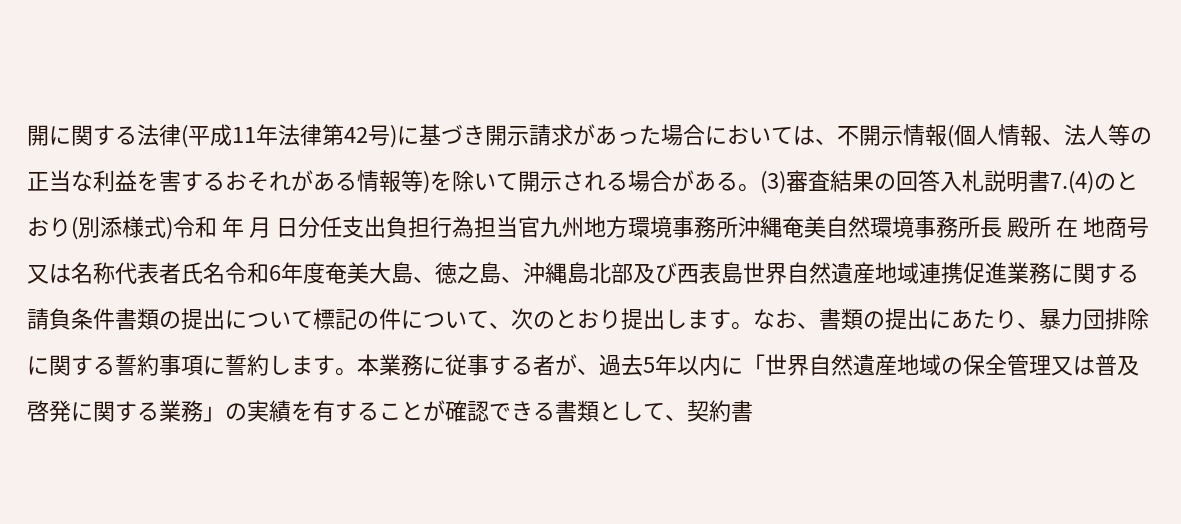開に関する法律(平成11年法律第42号)に基づき開示請求があった場合においては、不開示情報(個人情報、法人等の正当な利益を害するおそれがある情報等)を除いて開示される場合がある。(3)審査結果の回答入札説明書7.(4)のとおり(別添様式)令和 年 月 日分任支出負担行為担当官九州地方環境事務所沖縄奄美自然環境事務所長 殿所 在 地商号又は名称代表者氏名令和6年度奄美大島、徳之島、沖縄島北部及び西表島世界自然遺産地域連携促進業務に関する請負条件書類の提出について標記の件について、次のとおり提出します。なお、書類の提出にあたり、暴力団排除に関する誓約事項に誓約します。本業務に従事する者が、過去5年以内に「世界自然遺産地域の保全管理又は普及啓発に関する業務」の実績を有することが確認できる書類として、契約書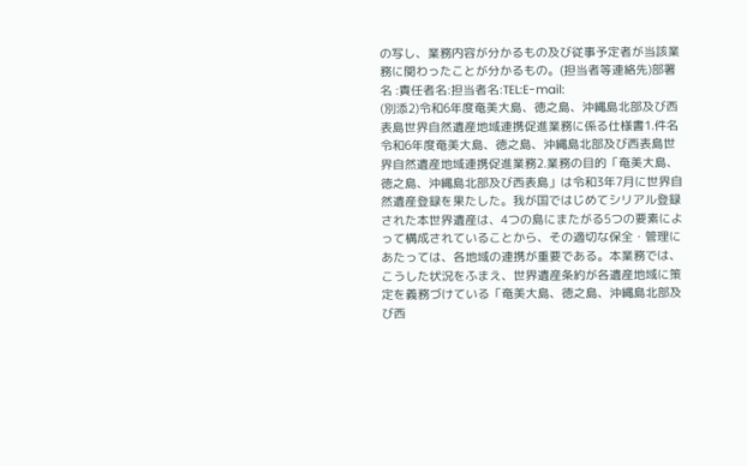の写し、業務内容が分かるもの及び従事予定者が当該業務に関わったことが分かるもの。(担当者等連絡先)部署名 :責任者名:担当者名:TEL:E-mail:
(別添2)令和6年度奄美大島、徳之島、沖縄島北部及び西表島世界自然遺産地域連携促進業務に係る仕様書1.件名令和6年度奄美大島、徳之島、沖縄島北部及び西表島世界自然遺産地域連携促進業務2.業務の目的「奄美大島、徳之島、沖縄島北部及び西表島」は令和3年7月に世界自然遺産登録を果たした。我が国ではじめてシリアル登録された本世界遺産は、4つの島にまたがる5つの要素によって構成されていることから、その適切な保全・管理にあたっては、各地域の連携が重要である。本業務では、こうした状況をふまえ、世界遺産条約が各遺産地域に策定を義務づけている「奄美大島、徳之島、沖縄島北部及び西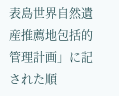表島世界自然遺産推薦地包括的管理計画」に記された順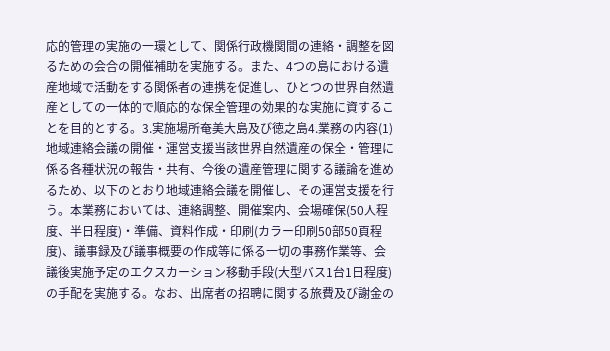応的管理の実施の一環として、関係行政機関間の連絡・調整を図るための会合の開催補助を実施する。また、4つの島における遺産地域で活動をする関係者の連携を促進し、ひとつの世界自然遺産としての一体的で順応的な保全管理の効果的な実施に資することを目的とする。3.実施場所奄美大島及び徳之島4.業務の内容(1)地域連絡会議の開催・運営支援当該世界自然遺産の保全・管理に係る各種状況の報告・共有、今後の遺産管理に関する議論を進めるため、以下のとおり地域連絡会議を開催し、その運営支援を行う。本業務においては、連絡調整、開催案内、会場確保(50人程度、半日程度)・準備、資料作成・印刷(カラー印刷50部50頁程度)、議事録及び議事概要の作成等に係る一切の事務作業等、会議後実施予定のエクスカーション移動手段(大型バス1台1日程度)の手配を実施する。なお、出席者の招聘に関する旅費及び謝金の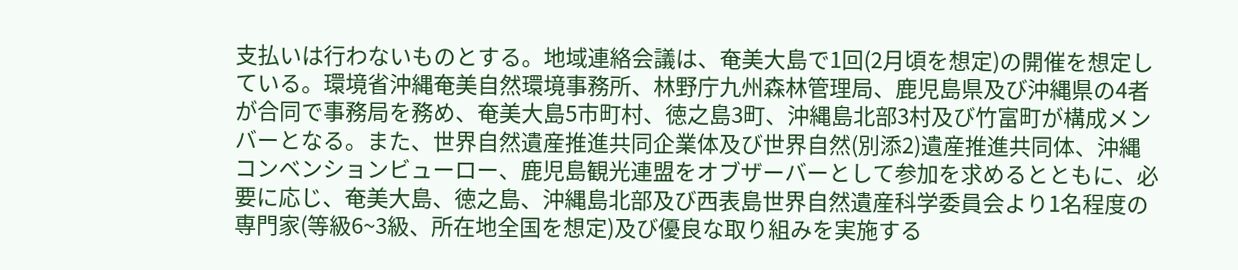支払いは行わないものとする。地域連絡会議は、奄美大島で1回(2月頃を想定)の開催を想定している。環境省沖縄奄美自然環境事務所、林野庁九州森林管理局、鹿児島県及び沖縄県の4者が合同で事務局を務め、奄美大島5市町村、徳之島3町、沖縄島北部3村及び竹富町が構成メンバーとなる。また、世界自然遺産推進共同企業体及び世界自然(別添2)遺産推進共同体、沖縄コンベンションビューロー、鹿児島観光連盟をオブザーバーとして参加を求めるとともに、必要に応じ、奄美大島、徳之島、沖縄島北部及び西表島世界自然遺産科学委員会より1名程度の専門家(等級6~3級、所在地全国を想定)及び優良な取り組みを実施する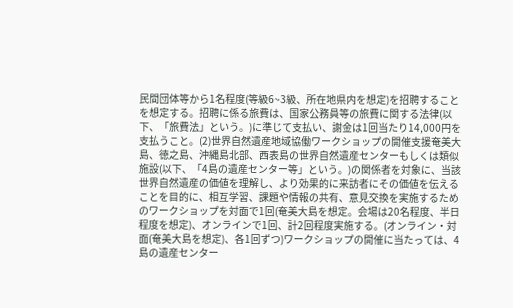民間団体等から1名程度(等級6~3級、所在地県内を想定)を招聘することを想定する。招聘に係る旅費は、国家公務員等の旅費に関する法律(以下、「旅費法」という。)に準じて支払い、謝金は1回当たり14,000円を支払うこと。(2)世界自然遺産地域協働ワークショップの開催支援奄美大島、徳之島、沖縄島北部、西表島の世界自然遺産センターもしくは類似施設(以下、「4島の遺産センター等」という。)の関係者を対象に、当該世界自然遺産の価値を理解し、より効果的に来訪者にその価値を伝えることを目的に、相互学習、課題や情報の共有、意見交換を実施するためのワークショップを対面で1回(奄美大島を想定。会場は20名程度、半日程度を想定)、オンラインで1回、計2回程度実施する。(オンライン・対面(奄美大島を想定)、各1回ずつ)ワークショップの開催に当たっては、4島の遺産センター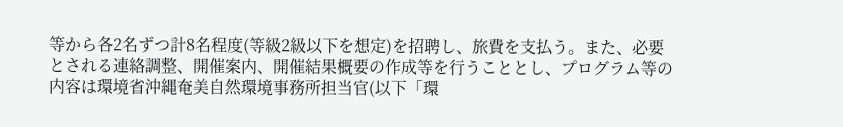等から各2名ずつ計8名程度(等級2級以下を想定)を招聘し、旅費を支払う。また、必要とされる連絡調整、開催案内、開催結果概要の作成等を行うこととし、プログラム等の内容は環境省沖縄奄美自然環境事務所担当官(以下「環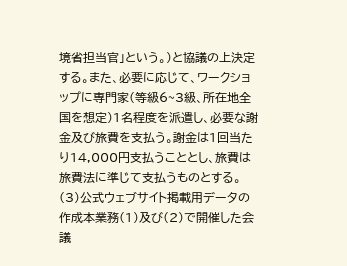境省担当官」という。)と協議の上決定する。また、必要に応じて、ワークショップに専門家(等級6~3級、所在地全国を想定)1名程度を派遣し、必要な謝金及び旅費を支払う。謝金は1回当たり14,000円支払うこととし、旅費は旅費法に準じて支払うものとする。(3)公式ウェブサイト掲載用データの作成本業務(1)及び(2)で開催した会議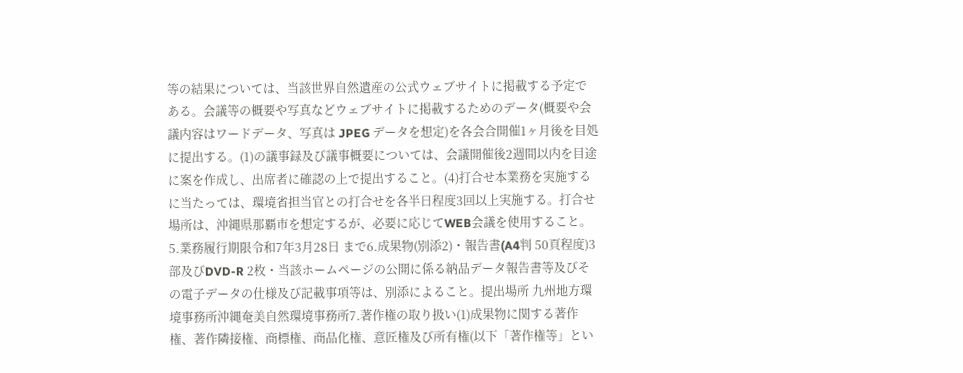等の結果については、当該世界自然遺産の公式ウェブサイトに掲載する予定である。会議等の概要や写真などウェブサイトに掲載するためのデータ(概要や会議内容はワードデータ、写真は JPEG データを想定)を各会合開催1ヶ月後を目処に提出する。(1)の議事録及び議事概要については、会議開催後2週間以内を目途に案を作成し、出席者に確認の上で提出すること。(4)打合せ本業務を実施するに当たっては、環境省担当官との打合せを各半日程度3回以上実施する。打合せ場所は、沖縄県那覇市を想定するが、必要に応じてWEB会議を使用すること。5.業務履行期限令和7年3月28日 まで6.成果物(別添2)・報告書(A4判 50頁程度)3部及びDVD-R 2枚・当該ホームページの公開に係る納品データ報告書等及びその電子データの仕様及び記載事項等は、別添によること。提出場所 九州地方環境事務所沖縄奄美自然環境事務所7.著作権の取り扱い(1)成果物に関する著作権、著作隣接権、商標権、商品化権、意匠権及び所有権(以下「著作権等」とい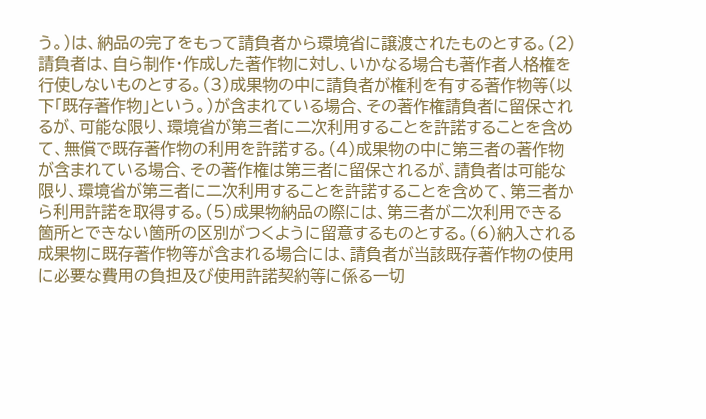う。)は、納品の完了をもって請負者から環境省に譲渡されたものとする。(2)請負者は、自ら制作・作成した著作物に対し、いかなる場合も著作者人格権を行使しないものとする。(3)成果物の中に請負者が権利を有する著作物等(以下「既存著作物」という。)が含まれている場合、その著作権請負者に留保されるが、可能な限り、環境省が第三者に二次利用することを許諾することを含めて、無償で既存著作物の利用を許諾する。(4)成果物の中に第三者の著作物が含まれている場合、その著作権は第三者に留保されるが、請負者は可能な限り、環境省が第三者に二次利用することを許諾することを含めて、第三者から利用許諾を取得する。(5)成果物納品の際には、第三者が二次利用できる箇所とできない箇所の区別がつくように留意するものとする。(6)納入される成果物に既存著作物等が含まれる場合には、請負者が当該既存著作物の使用に必要な費用の負担及び使用許諾契約等に係る一切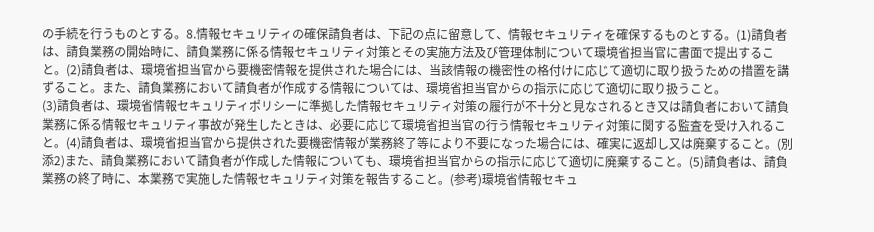の手続を行うものとする。8.情報セキュリティの確保請負者は、下記の点に留意して、情報セキュリティを確保するものとする。(1)請負者は、請負業務の開始時に、請負業務に係る情報セキュリティ対策とその実施方法及び管理体制について環境省担当官に書面で提出すること。(2)請負者は、環境省担当官から要機密情報を提供された場合には、当該情報の機密性の格付けに応じて適切に取り扱うための措置を講ずること。また、請負業務において請負者が作成する情報については、環境省担当官からの指示に応じて適切に取り扱うこと。
(3)請負者は、環境省情報セキュリティポリシーに準拠した情報セキュリティ対策の履行が不十分と見なされるとき又は請負者において請負業務に係る情報セキュリティ事故が発生したときは、必要に応じて環境省担当官の行う情報セキュリティ対策に関する監査を受け入れること。(4)請負者は、環境省担当官から提供された要機密情報が業務終了等により不要になった場合には、確実に返却し又は廃棄すること。(別添2)また、請負業務において請負者が作成した情報についても、環境省担当官からの指示に応じて適切に廃棄すること。(5)請負者は、請負業務の終了時に、本業務で実施した情報セキュリティ対策を報告すること。(参考)環境省情報セキュ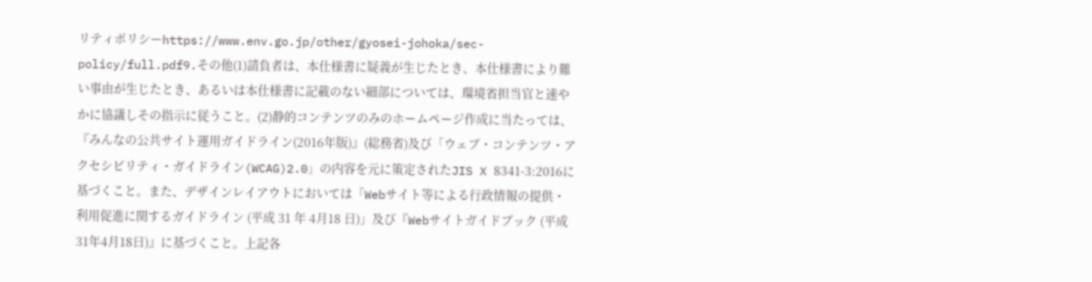リティポリシーhttps://www.env.go.jp/other/gyosei-johoka/sec-policy/full.pdf9.その他(1)請負者は、本仕様書に疑義が生じたとき、本仕様書により難い事由が生じたとき、あるいは本仕様書に記載のない細部については、環境省担当官と速やかに協議しその指示に従うこと。(2)静的コンテンツのみのホームページ作成に当たっては、『みんなの公共サイト運用ガイドライン(2016年版)』(総務省)及び「ウェブ・コンテンツ・アクセシビリティ・ガイドライン(WCAG)2.0」の内容を元に策定されたJIS X 8341-3:2016に基づくこと。また、デザインレイアウトにおいては「Webサイト等による行政情報の提供・利用促進に関するガイドライン (平成 31 年 4月18 日)」及び『Webサイトガイドブック (平成31年4月18日)』に基づくこと。上記各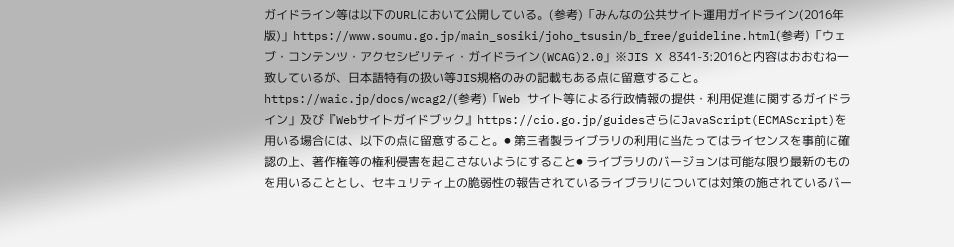ガイドライン等は以下のURLにおいて公開している。(参考)「みんなの公共サイト運用ガイドライン(2016年版)」https://www.soumu.go.jp/main_sosiki/joho_tsusin/b_free/guideline.html(参考)「ウェブ・コンテンツ・アクセシビリティ・ガイドライン(WCAG)2.0」※JIS X 8341-3:2016と内容はおおむね一致しているが、日本語特有の扱い等JIS規格のみの記載もある点に留意すること。https://waic.jp/docs/wcag2/(参考)「Web サイト等による行政情報の提供・利用促進に関するガイドライン」及び『Webサイトガイドブック』https://cio.go.jp/guidesさらにJavaScript(ECMAScript)を用いる場合には、以下の点に留意すること。⚫ 第三者製ライブラリの利用に当たってはライセンスを事前に確認の上、著作権等の権利侵害を起こさないようにすること⚫ ライブラリのバージョンは可能な限り最新のものを用いることとし、セキュリティ上の脆弱性の報告されているライブラリについては対策の施されているバー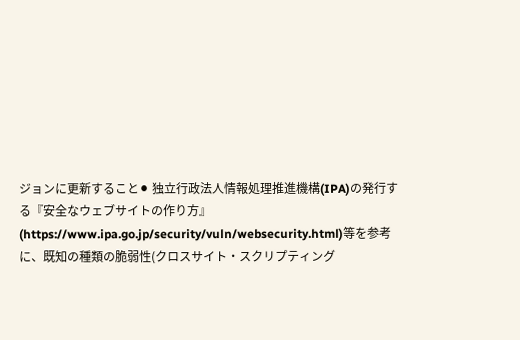ジョンに更新すること⚫ 独立行政法人情報処理推進機構(IPA)の発行する『安全なウェブサイトの作り方』(https://www.ipa.go.jp/security/vuln/websecurity.html)等を参考に、既知の種類の脆弱性(クロスサイト・スクリプティング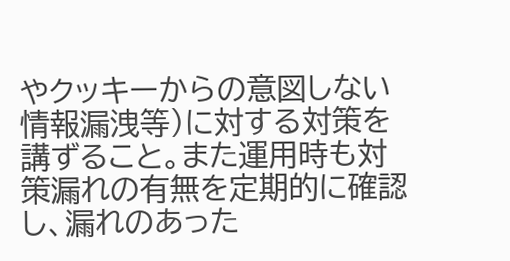やクッキーからの意図しない情報漏洩等)に対する対策を講ずること。また運用時も対策漏れの有無を定期的に確認し、漏れのあった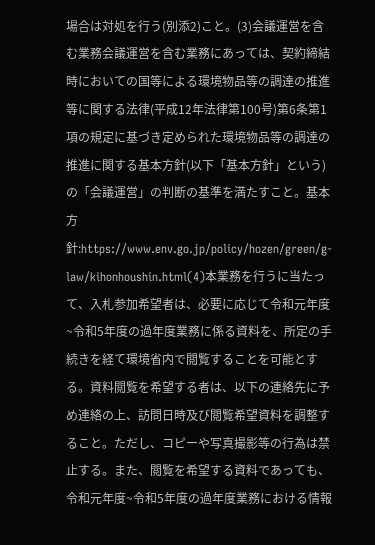場合は対処を行う(別添2)こと。(3)会議運営を含む業務会議運営を含む業務にあっては、契約締結時においての国等による環境物品等の調達の推進等に関する法律(平成12年法律第100号)第6条第1項の規定に基づき定められた環境物品等の調達の推進に関する基本方針(以下「基本方針」という)の「会議運営」の判断の基準を満たすこと。基本方針:https://www.env.go.jp/policy/hozen/green/g-law/kihonhoushin.html(4)本業務を行うに当たって、入札参加希望者は、必要に応じて令和元年度~令和5年度の過年度業務に係る資料を、所定の手続きを経て環境省内で閲覧することを可能とする。資料閲覧を希望する者は、以下の連絡先に予め連絡の上、訪問日時及び閲覧希望資料を調整すること。ただし、コピーや写真撮影等の行為は禁止する。また、閲覧を希望する資料であっても、令和元年度~令和5年度の過年度業務における情報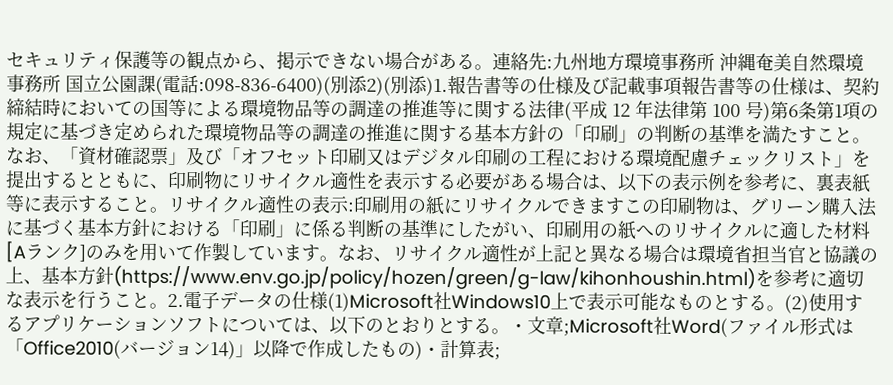セキュリティ保護等の観点から、掲示できない場合がある。連絡先:九州地方環境事務所 沖縄奄美自然環境事務所 国立公園課(電話:098-836-6400)(別添2)(別添)1.報告書等の仕様及び記載事項報告書等の仕様は、契約締結時においての国等による環境物品等の調達の推進等に関する法律(平成 12 年法律第 100 号)第6条第1項の規定に基づき定められた環境物品等の調達の推進に関する基本方針の「印刷」の判断の基準を満たすこと。なお、「資材確認票」及び「オフセット印刷又はデジタル印刷の工程における環境配慮チェックリスト」を提出するとともに、印刷物にリサイクル適性を表示する必要がある場合は、以下の表示例を参考に、裏表紙等に表示すること。リサイクル適性の表示:印刷用の紙にリサイクルできますこの印刷物は、グリーン購入法に基づく基本方針における「印刷」に係る判断の基準にしたがい、印刷用の紙へのリサイクルに適した材料[Aランク]のみを用いて作製しています。なお、リサイクル適性が上記と異なる場合は環境省担当官と協議の上、基本方針(https://www.env.go.jp/policy/hozen/green/g-law/kihonhoushin.html)を参考に適切な表示を行うこと。2.電子データの仕様(1)Microsoft社Windows10上で表示可能なものとする。(2)使用するアプリケーションソフトについては、以下のとおりとする。・文章;Microsoft社Word(ファイル形式は「Office2010(バージョン14)」以降で作成したもの)・計算表;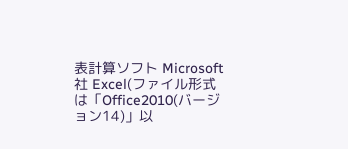表計算ソフト Microsoft 社 Excel(ファイル形式は「Office2010(バージョン14)」以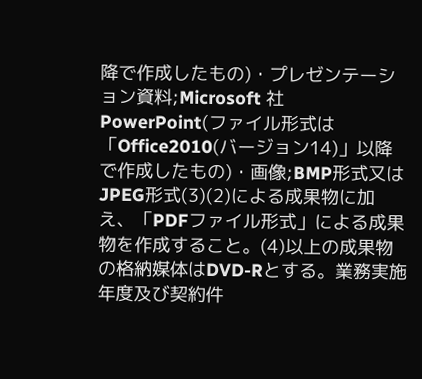降で作成したもの)・プレゼンテーション資料;Microsoft 社PowerPoint(ファイル形式は「Office2010(バージョン14)」以降で作成したもの)・画像;BMP形式又はJPEG形式(3)(2)による成果物に加え、「PDFファイル形式」による成果物を作成すること。(4)以上の成果物の格納媒体はDVD-Rとする。業務実施年度及び契約件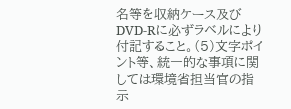名等を収納ケース及びDVD-Rに必ずラベルにより付記すること。(5)文字ポイント等、統一的な事項に関しては環境省担当官の指示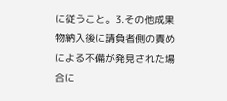に従うこと。3.その他成果物納入後に請負者側の責めによる不備が発見された場合に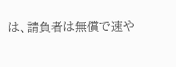は、請負者は無償で速や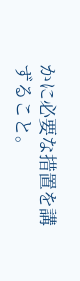かに必要な措置を講ずること。